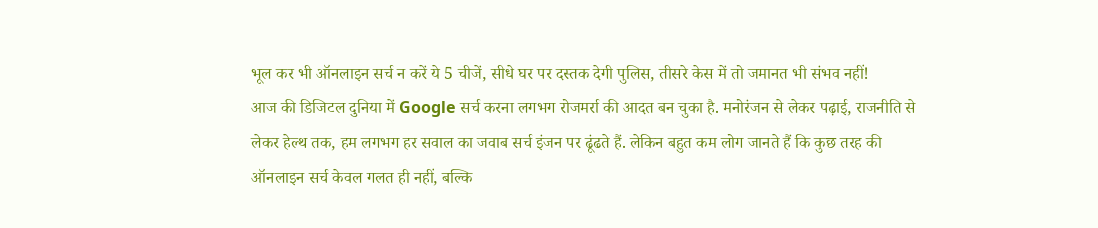भूल कर भी ऑनलाइन सर्च न करें ये 5 चीजें, सीधे घर पर दस्तक देगी पुलिस, तीसरे केस में तो जमानत भी संभव नहीं!
आज की डिजिटल दुनिया में Google सर्च करना लगभग रोजमर्रा की आदत बन चुका है. मनोरंजन से लेकर पढ़ाई, राजनीति से लेकर हेल्थ तक, हम लगभग हर सवाल का जवाब सर्च इंजन पर ढूंढते हैं. लेकिन बहुत कम लोग जानते हैं कि कुछ तरह की ऑनलाइन सर्च केवल गलत ही नहीं, बल्कि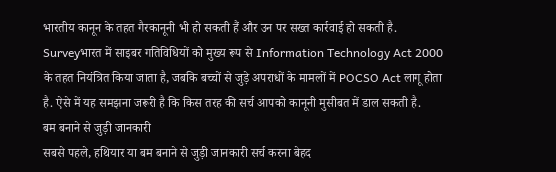भारतीय कानून के तहत गैरकानूनी भी हो सकती हैं और उन पर सख्त कार्रवाई हो सकती है.
Surveyभारत में साइबर गतिविधियों को मुख्य रूप से Information Technology Act 2000 के तहत नियंत्रित किया जाता है, जबकि बच्चों से जुड़े अपराधों के मामलों में POCSO Act लागू होता है. ऐसे में यह समझना जरूरी है कि किस तरह की सर्च आपको कानूनी मुसीबत में डाल सकती है.
बम बनाने से जुड़ी जानकारी
सबसे पहले, हथियार या बम बनाने से जुड़ी जानकारी सर्च करना बेहद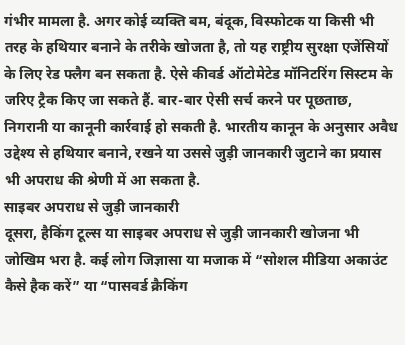गंभीर मामला है. अगर कोई व्यक्ति बम, बंदूक, विस्फोटक या किसी भी तरह के हथियार बनाने के तरीके खोजता है, तो यह राष्ट्रीय सुरक्षा एजेंसियों के लिए रेड फ्लैग बन सकता है. ऐसे कीवर्ड ऑटोमेटेड मॉनिटरिंग सिस्टम के जरिए ट्रैक किए जा सकते हैं. बार-बार ऐसी सर्च करने पर पूछताछ, निगरानी या कानूनी कार्रवाई हो सकती है. भारतीय कानून के अनुसार अवैध उद्देश्य से हथियार बनाने, रखने या उससे जुड़ी जानकारी जुटाने का प्रयास भी अपराध की श्रेणी में आ सकता है.
साइबर अपराध से जुड़ी जानकारी
दूसरा, हैकिंग टूल्स या साइबर अपराध से जुड़ी जानकारी खोजना भी जोखिम भरा है. कई लोग जिज्ञासा या मजाक में “सोशल मीडिया अकाउंट कैसे हैक करें” या “पासवर्ड क्रैकिंग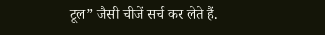टूल” जैसी चीजें सर्च कर लेते हैं.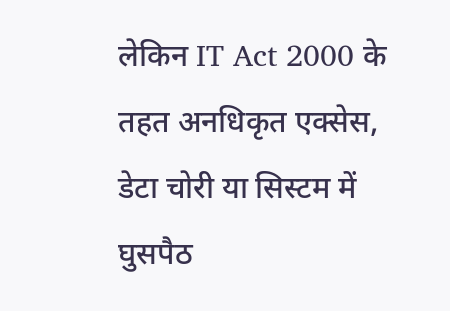लेकिन IT Act 2000 के तहत अनधिकृत एक्सेस, डेटा चोरी या सिस्टम में घुसपैठ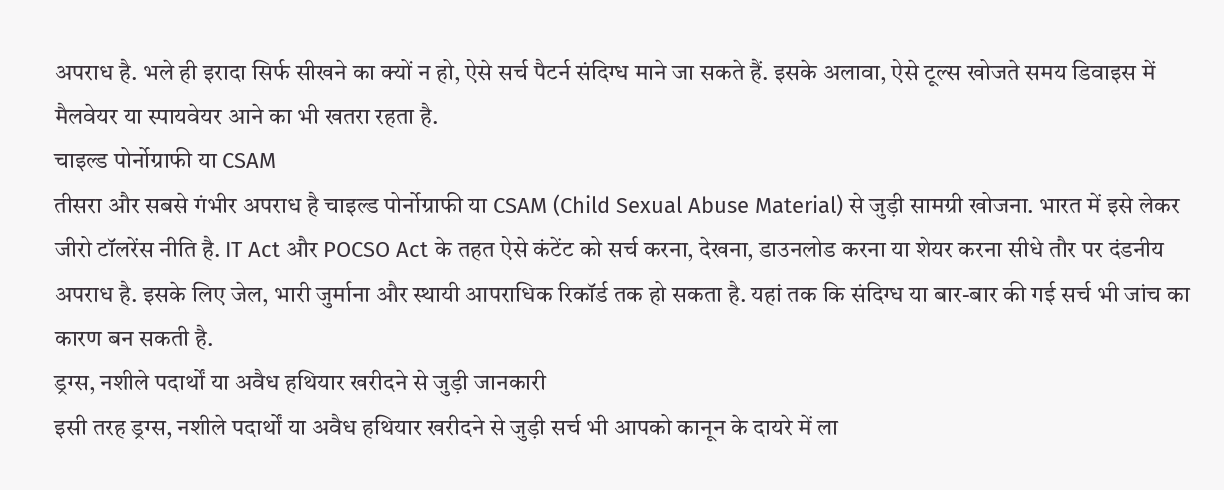अपराध है. भले ही इरादा सिर्फ सीखने का क्यों न हो, ऐसे सर्च पैटर्न संदिग्ध माने जा सकते हैं. इसके अलावा, ऐसे टूल्स खोजते समय डिवाइस में मैलवेयर या स्पायवेयर आने का भी खतरा रहता है.
चाइल्ड पोर्नोग्राफी या CSAM
तीसरा और सबसे गंभीर अपराध है चाइल्ड पोर्नोग्राफी या CSAM (Child Sexual Abuse Material) से जुड़ी सामग्री खोजना. भारत में इसे लेकर जीरो टॉलरेंस नीति है. IT Act और POCSO Act के तहत ऐसे कंटेंट को सर्च करना, देखना, डाउनलोड करना या शेयर करना सीधे तौर पर दंडनीय अपराध है. इसके लिए जेल, भारी जुर्माना और स्थायी आपराधिक रिकॉर्ड तक हो सकता है. यहां तक कि संदिग्ध या बार-बार की गई सर्च भी जांच का कारण बन सकती है.
ड्रग्स, नशीले पदार्थों या अवैध हथियार खरीदने से जुड़ी जानकारी
इसी तरह ड्रग्स, नशीले पदार्थों या अवैध हथियार खरीदने से जुड़ी सर्च भी आपको कानून के दायरे में ला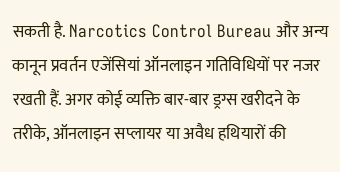सकती है. Narcotics Control Bureau और अन्य कानून प्रवर्तन एजेंसियां ऑनलाइन गतिविधियों पर नजर रखती हैं. अगर कोई व्यक्ति बार-बार ड्रग्स खरीदने के तरीके, ऑनलाइन सप्लायर या अवैध हथियारों की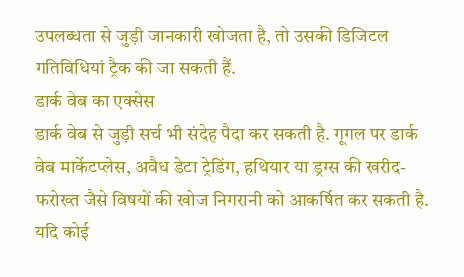उपलब्धता से जुड़ी जानकारी खोजता है, तो उसकी डिजिटल गतिविधियां ट्रैक की जा सकती हैं.
डार्क वेब का एक्सेस
डार्क वेब से जुड़ी सर्च भी संदेह पैदा कर सकती है. गूगल पर डार्क वेब मार्केटप्लेस, अवैध डेटा ट्रेडिंग, हथियार या ड्रग्स की खरीद-फरोख्त जैसे विषयों की खोज निगरानी को आकर्षित कर सकती है. यदि कोई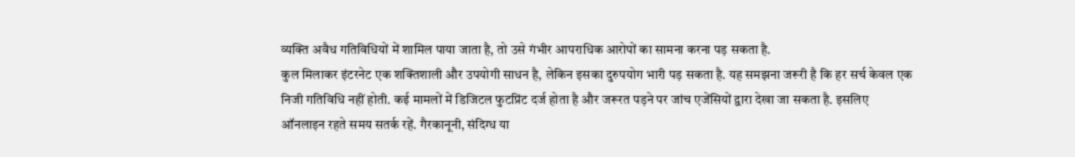व्यक्ति अवैध गतिविधियों में शामिल पाया जाता है, तो उसे गंभीर आपराधिक आरोपों का सामना करना पड़ सकता है.
कुल मिलाकर इंटरनेट एक शक्तिशाली और उपयोगी साधन है, लेकिन इसका दुरुपयोग भारी पड़ सकता है. यह समझना जरूरी है कि हर सर्च केवल एक निजी गतिविधि नहीं होती. कई मामलों में डिजिटल फुटप्रिंट दर्ज होता है और जरूरत पड़ने पर जांच एजेंसियों द्वारा देखा जा सकता है. इसलिए ऑनलाइन रहते समय सतर्क रहें. गैरकानूनी, संदिग्ध या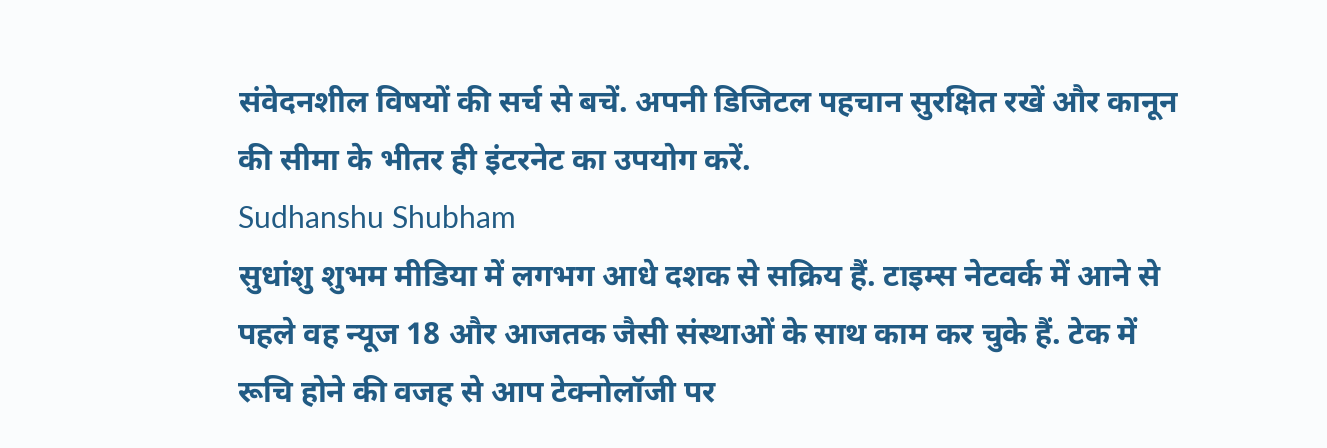संवेदनशील विषयों की सर्च से बचें. अपनी डिजिटल पहचान सुरक्षित रखें और कानून की सीमा के भीतर ही इंटरनेट का उपयोग करें.
Sudhanshu Shubham
सुधांशु शुभम मीडिया में लगभग आधे दशक से सक्रिय हैं. टाइम्स नेटवर्क में आने से पहले वह न्यूज 18 और आजतक जैसी संस्थाओं के साथ काम कर चुके हैं. टेक में रूचि होने की वजह से आप टेक्नोलॉजी पर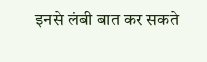इनसे लंबी बात कर सकते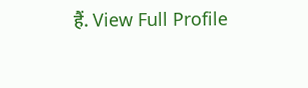हैं. View Full Profile